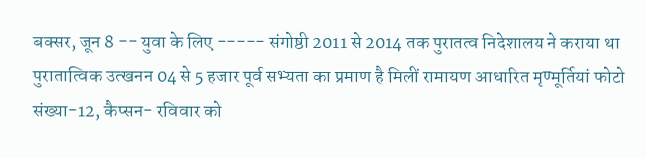बक्सर, जून 8 -- युवा के लिए ----- संगोष्ठी 2011 से 2014 तक पुरातत्व निदेशालय ने कराया था पुरातात्विक उत्खनन 04 से 5 हजार पूर्व सभ्यता का प्रमाण है मिलीं रामायण आधारित मृण्मूर्तियां फोटो संख्या-12, कैप्सन- रविवार को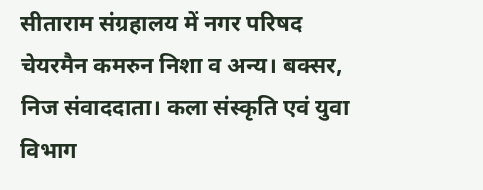सीताराम संग्रहालय में नगर परिषद चेयरमैन कमरुन निशा व अन्य। बक्सर, निज संवाददाता। कला संस्कृति एवं युवा विभाग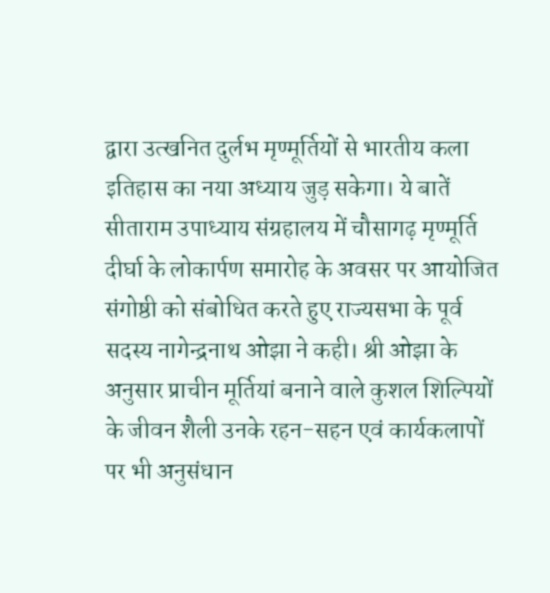द्वारा उत्खनित दुर्लभ मृण्मूर्तियों से भारतीय कला इतिहास का नया अध्याय जुड़ सकेगा। ये बातें सीताराम उपाध्याय संग्रहालय में चौसागढ़ मृण्मूर्ति दीर्घा के लोकार्पण समारोह के अवसर पर आयोजित संगोष्ठी को संबोधित करते हुए राज्यसभा के पूर्व सदस्य नागेन्द्रनाथ ओझा ने कही। श्री ओझा के अनुसार प्राचीन मूर्तियां बनाने वाले कुशल शिल्पियों के जीवन शैली उनके रहन-सहन एवं कार्यकलापों पर भी अनुसंधान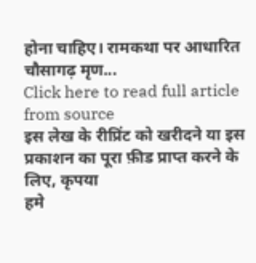होना चाहिए। रामकथा पर आधारित चौसागढ़ मृण...
Click here to read full article from source
इस लेख के रीप्रिंट को खरीदने या इस प्रकाशन का पूरा फ़ीड प्राप्त करने के लिए, कृपया
हमे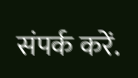संपर्क करें.